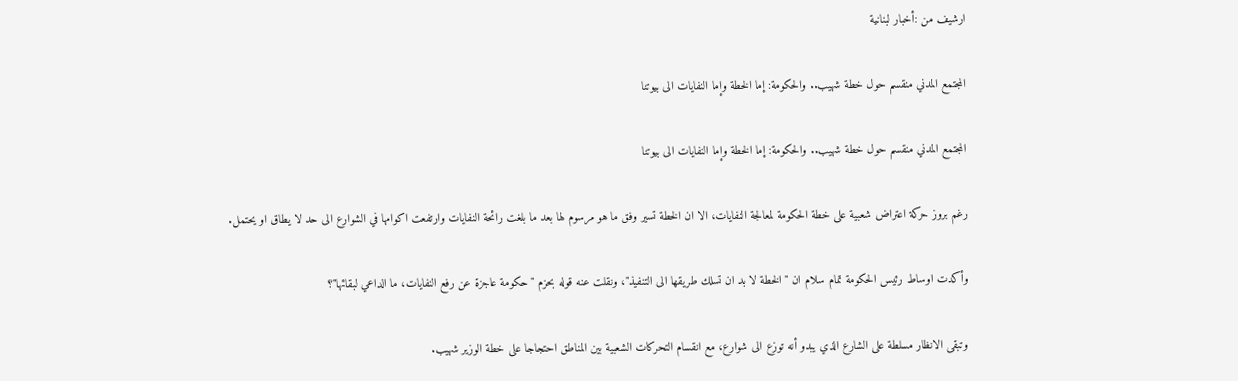ارشيف من :أخبار لبنانية

المجتمع المدني منقسم حول خطة شهيب.. والحكومة: إما الخطة وإما النفايات الى بيوتنا

المجتمع المدني منقسم حول خطة شهيب.. والحكومة: إما الخطة وإما النفايات الى بيوتنا

رغم بروز حركة اعتراض شعبية على خطة الحكومة لمعالجة النفايات، الا ان الخطة تسير وفق ما هو مرسوم لها بعد ما بلغت رائحة النفايات وارتفعت اكوامها في الشوارع الى حد لا يطاق او يحتمل.

وأكدت اوساط رئيس الحكومة تمام سلام ان "الخطة لا بد ان تسلك طريقها الى التنفيذ"، ونقلت عنه قوله بحزم "حكومة عاجزة عن رفع النفايات، ما الداعي لبقائها"؟

وتبقى الانظار مسلطة على الشارع الذي يبدو أنه توزع الى شوارع، مع انقسام التحركات الشعبية بين المناطق احتجاجا على خطة الوزير شهيب.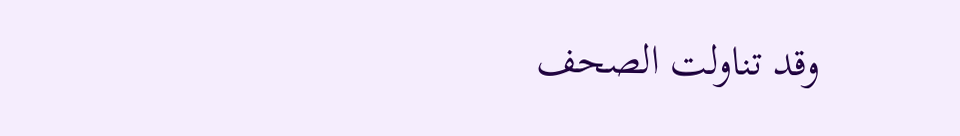وقد تناولت الصحف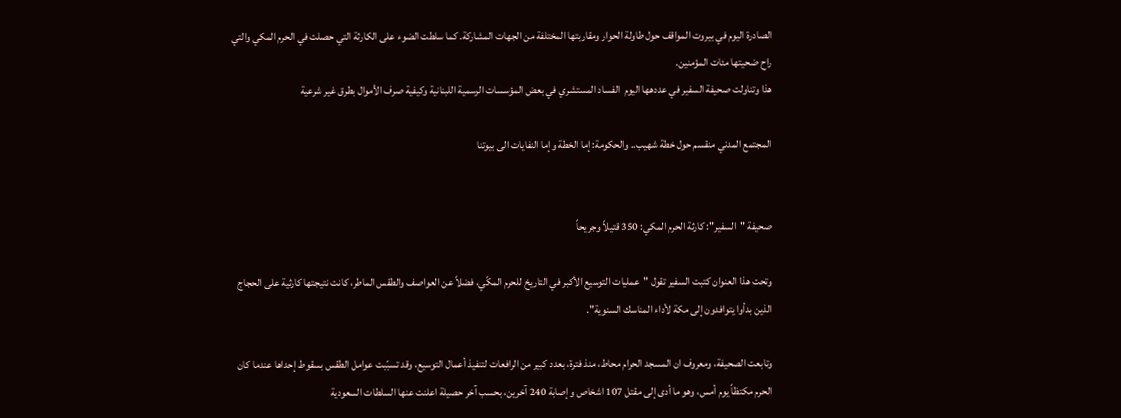الصادرة اليوم في بيروت المواقف حول طاولة الحوار ومقاربتها المختلفة من الجهات المشاركة. كما سلطت الضوء على الكارثة التي حصلت في الحرم المكي والتي راح ضحيتها مئات المؤمنين.
هذا وتناولت صحيفة السفير في عددهها اليوم  الفساد المستشري في بعض المؤسسات الرسمية اللبنانية وكيفية صرف الأموال بطرق غير شرعية

المجتمع المدني منقسم حول خطة شهيب.. والحكومة: إما الخطة وإما النفايات الى بيوتنا


صحيفة "السفير": كارثة الحرم المكي: 350 قتيلاً وجريحاً

وتحت هذا العنوان كتبت السفير تقول "عمليات التوسيع الأكبر في التاريخ للحرم المكّي، فضلاً عن العواصف والطقس الماطر، كانت نتيجتها كارثية على الحجاج الذين بدأوا يتوافدون إلى مكة لأداء المناسك السنوية".

وتابعت الصحيفة، ومعروف ان المسجد الحرام محاط، منذ فترة، بعدد كبير من الرافعات لتنفيذ أعمال التوسيع، وقد تسبّبت عوامل الطقس بسقوط إحداها عندما كان الحرم مكتظاً يوم أمس، وهو ما أدى إلى مقتل 107 اشخاص وإصابة 240 آخرين، بحسب آخر حصيلة اعلنت عنها السلطات السعودية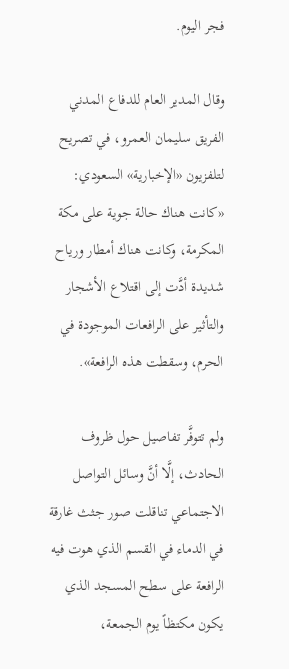فجر اليوم.

وقال المدير العام للدفاع المدني الفريق سليمان العمرو، في تصريح لتلفزيون «الإخبارية» السعودي: «كانت هناك حالة جوية على مكة المكرمة، وكانت هناك أمطار ورياح شديدة أدَّت إلى اقتلاع الأشجار والتأثير على الرافعات الموجودة في الحرم، وسقطت هذه الرافعة».

ولم تتوفَّر تفاصيل حول ظروف الحادث، إلَّا أنَّ وسائل التواصل الاجتماعي تناقلت صور جثث غارقة في الدماء في القسم الذي هوت فيه الرافعة على سطح المسجد الذي يكون مكتظاً يوم الجمعة،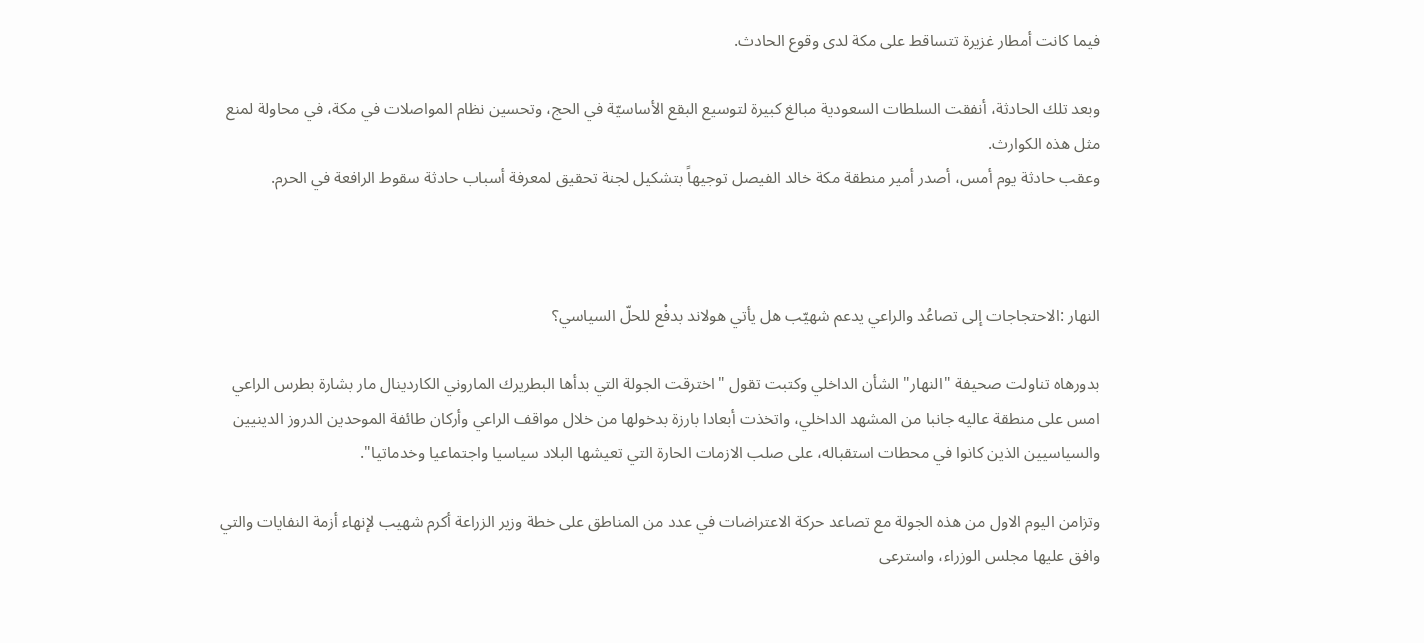فيما كانت أمطار غزيرة تتساقط على مكة لدى وقوع الحادث.

وبعد تلك الحادثة، أنفقت السلطات السعودية مبالغ كبيرة لتوسيع البقع الأساسيّة في الحج، وتحسين نظام المواصلات في مكة، في محاولة لمنع مثل هذه الكوارث.
وعقب حادثة يوم أمس، أصدر أمير منطقة مكة خالد الفيصل توجيهاً بتشكيل لجنة تحقيق لمعرفة أسباب حادثة سقوط الرافعة في الحرم.



النهار :الاحتجاجات إلى تصاعُد والراعي يدعم شهيّب هل يأتي هولاند بدفْع للحلّ السياسي؟

بدورهاه تناولت صحيفة "النهار" الشأن الداخلي وكتبت تقول "اخترقت الجولة التي بدأها البطريرك الماروني الكاردينال مار بشارة بطرس الراعي امس على منطقة عاليه جانبا من المشهد الداخلي، واتخذت أبعادا بارزة بدخولها من خلال مواقف الراعي وأركان طائفة الموحدين الدروز الدينيين والسياسيين الذين كانوا في محطات استقباله، على صلب الازمات الحارة التي تعيشها البلاد سياسيا واجتماعيا وخدماتيا".

وتزامن اليوم الاول من هذه الجولة مع تصاعد حركة الاعتراضات في عدد من المناطق على خطة وزير الزراعة أكرم شهيب لإنهاء أزمة النفايات والتي وافق عليها مجلس الوزراء، واسترعى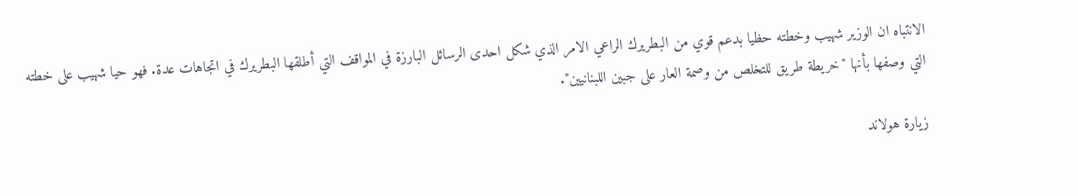الانتباه ان الوزير شهيب وخطته حظيا بدعم قوي من البطريرك الراعي الامر الذي شكل احدى الرسائل البارزة في المواقف التي أطلقها البطريرك في اتجاهات عدة. فهو حيا شهيب على خطته التي وصفها بأنها "خريطة طريق للتخلص من وصمة العار على جبين اللبنانيين".

زيارة هولاند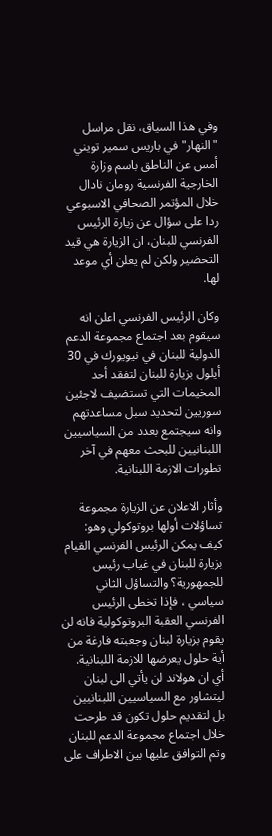وفي هذا السياق، نقل مراسل "النهار" في باريس سمير تويني أمس عن الناطق باسم وزارة الخارجية الفرنسية رومان نادال خلال المؤتمر الصحافي الاسبوعي ردا على سؤال عن زيارة الرئيس الفرنسي للبنان، ان الزيارة هي قيد التحضير ولكن لم يعلن أي موعد لها.

وكان الرئيس الفرنسي اعلن انه سيقوم بعد اجتماع مجموعة الدعم الدولية للبنان في نيويورك في 30 أيلول بزيارة للبنان لتفقد أحد المخيمات التي تستضيف لاجئين سوريين لتحديد سبل مساعدتهم وانه سيجتمع بعدد من السياسيين اللبنانيين للبحث معهم في آخر تطورات الازمة اللبنانية.

وأثار الاعلان عن الزيارة مجموعة تساؤلات أولها بروتوكولي وهو: كيف يمكن الرئيس الفرنسي القيام بزيارة للبنان في غياب رئيس للجمهورية؟ والتساؤل الثاني سياسي ، فإذا تخطى الرئيس الفرنسي العقبة البروتوكولية فانه لن يقوم بزيارة لبنان وجعبته فارغة من أية حلول يعرضها للازمة اللبنانية. أي ان هولاند لن يأتي الى لبنان ليتشاور مع السياسيين اللبنانيين بل لتقديم حلول تكون قد طرحت خلال اجتماع مجموعة الدعم للبنان وتم التوافق عليها بين الاطراف على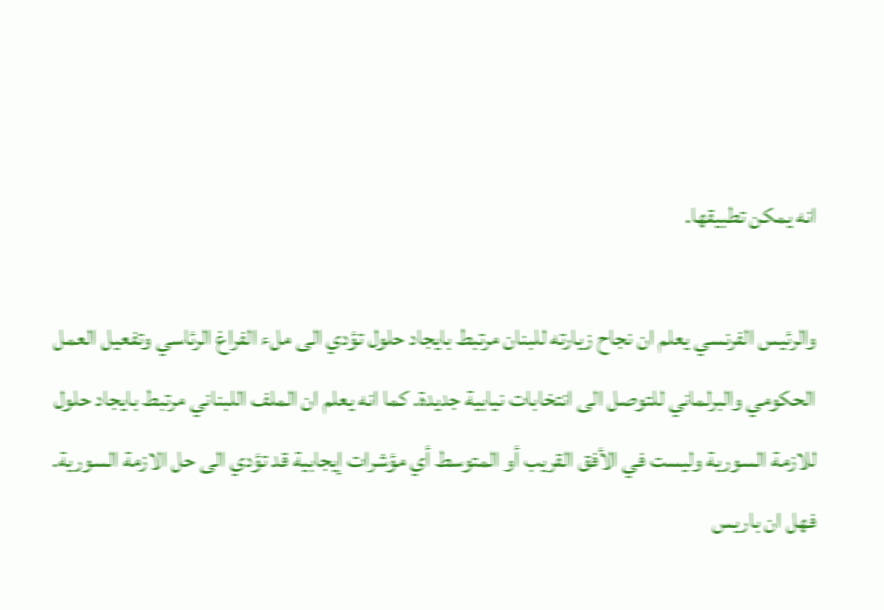انه يمكن تطبيقها.

والرئيس الفرنسي يعلم ان نجاح زيارته للبنان مرتبط بايجاد حلول تؤدي الى ملء الفراغ الرئاسي وتفعيل العمل الحكومي والبرلماني للتوصل الى انتخابات نيابية جديدة. كما انه يعلم ان الملف اللبناني مرتبط بايجاد حلول للازمة السورية وليست في الأفق القريب أو المتوسط أي مؤشرات إيجابية قد تؤدي الى حل الازمة السورية.
فهل ان باريس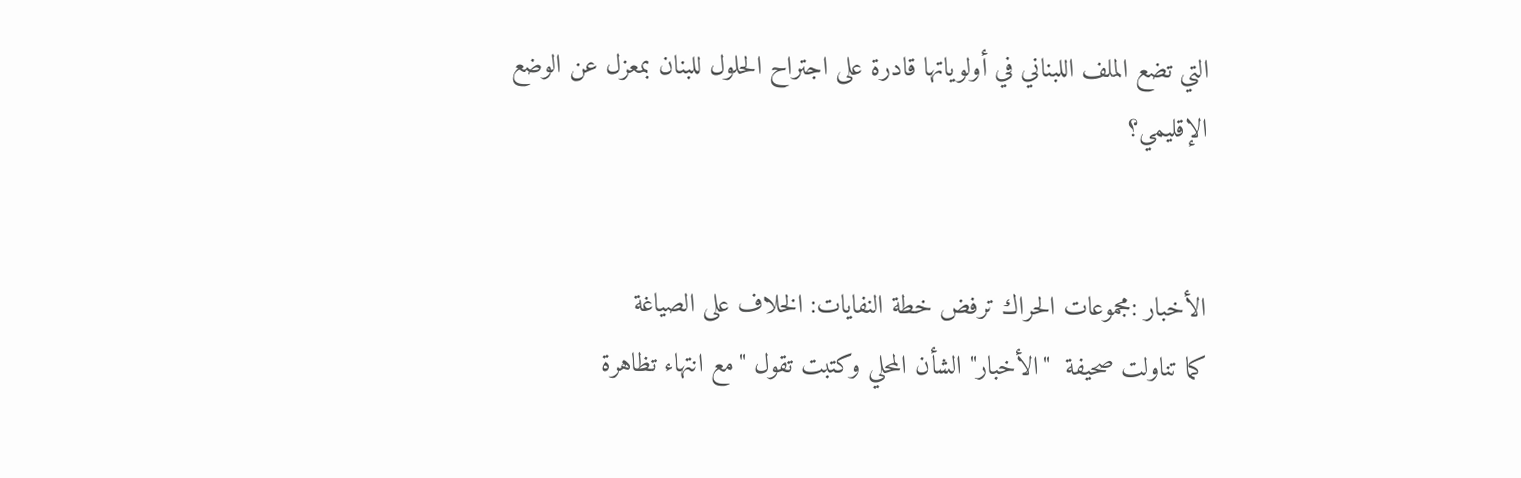التي تضع الملف اللبناني في أولوياتها قادرة على اجتراح الحلول للبنان بمعزل عن الوضع الإقليمي؟


الأخبار :مجموعات الحراك ترفض خطة النفايات: الخلاف على الصياغة
كما تناولت صحيفة  "الأخبار" الشأن المحلي وكتبت تقول "مع انتهاء تظاهرة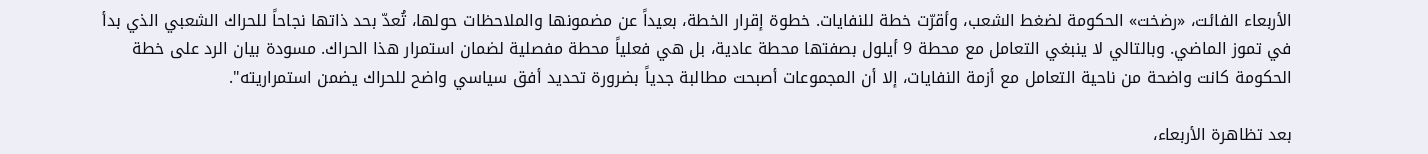الأربعاء الفائت، «رضخت» الحكومة لضغط الشعب، وأقرّت خطة للنفايات. خطوة إقرار الخطة، بعيداً عن مضمونها والملاحظات حولها، تُعدّ بحد ذاتها نجاحاً للحراك الشعبي الذي بدأ في تموز الماضي. وبالتالي لا ينبغي التعامل مع محطة 9 أيلول بصفتها محطة عادية، بل هي فعلياً محطة مفصلية لضمان استمرار هذا الحراك. مسودة بيان الرد على خطة الحكومة كانت واضحة من ناحية التعامل مع أزمة النفايات، إلا أن المجموعات أصبحت مطالبة جدياً بضرورة تحديد أفق سياسي واضح للحراك يضمن استمراريته".

بعد تظاهرة الأربعاء،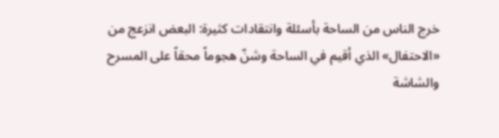خرج الناس من الساحة بأسئلة وانتقادات كثيرة: البعض انزعج من «الاحتفال» الذي أقيم في الساحة وشنّ هجوماً محقاً على المسرح والشاشة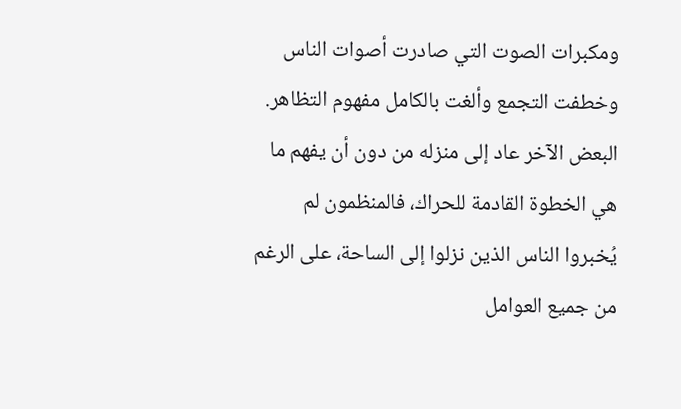ومكبرات الصوت التي صادرت أصوات الناس وخطفت التجمع وألغت بالكامل مفهوم التظاهر. البعض الآخر عاد إلى منزله من دون أن يفهم ما هي الخطوة القادمة للحراك، فالمنظمون لم يُخبروا الناس الذين نزلوا إلى الساحة، على الرغم من جميع العوامل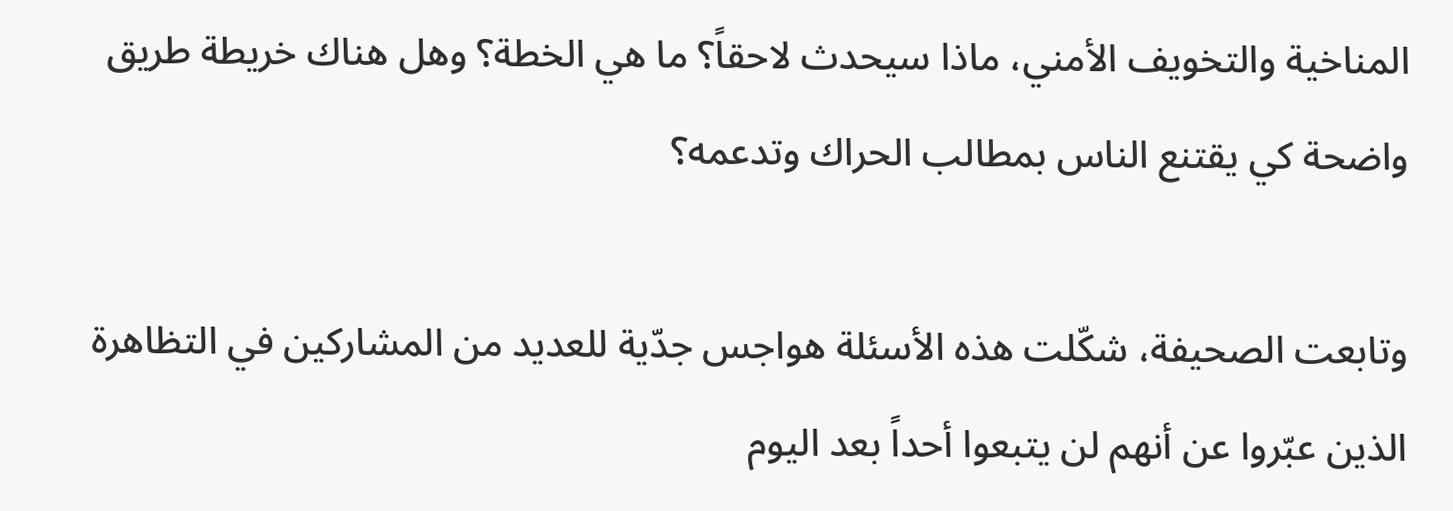المناخية والتخويف الأمني، ماذا سيحدث لاحقاً؟ ما هي الخطة؟ وهل هناك خريطة طريق واضحة كي يقتنع الناس بمطالب الحراك وتدعمه؟

وتابعت الصحيفة، شكّلت هذه الأسئلة هواجس جدّية للعديد من المشاركين في التظاهرة الذين عبّروا عن أنهم لن يتبعوا أحداً بعد اليوم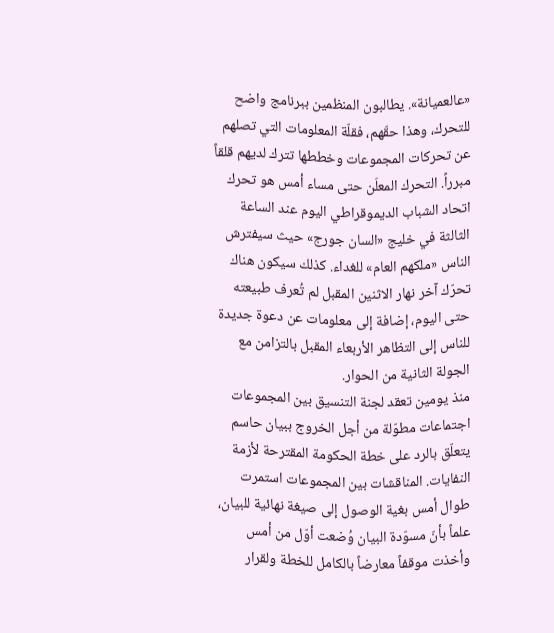«عالعميانة». يطالبون المنظمين ببرنامج واضح للتحرك، وهذا حقّهم، فقلّة المعلومات التي تصلهم عن تحركات المجموعات وخططها تترك لديهم قلقاً مبرراً. التحرك المعلَن حتى مساء أمس هو تحرك اتحاد الشباب الديموقراطي اليوم عند الساعة الثالثة في خليج «السان جورج» حيث سيفترش الناس «ملكهم العام» للغداء. كذلك سيكون هناك تحرّك آخر نهار الاثنين المقبل لم تُعرف طبيعته حتى اليوم، إضافة إلى معلومات عن دعوة جديدة للناس إلى التظاهر الأربعاء المقبل بالتزامن مع الجولة الثانية من الحوار.
منذ يومين تعقد لجنة التنسيق بين المجموعات اجتماعات مطوّلة من أجل الخروج ببيان حاسم يتعلّق بالرد على خطة الحكومة المقترحة لأزمة النفايات. المناقشات بين المجموعات استمرت طوال أمس بغية الوصول إلى صيغة نهائية للبيان، علماً بأنّ مسوّدة البيان وُضعت أوّل من أمس وأخذت موقفاً معارضاً بالكامل للخطة ولقرار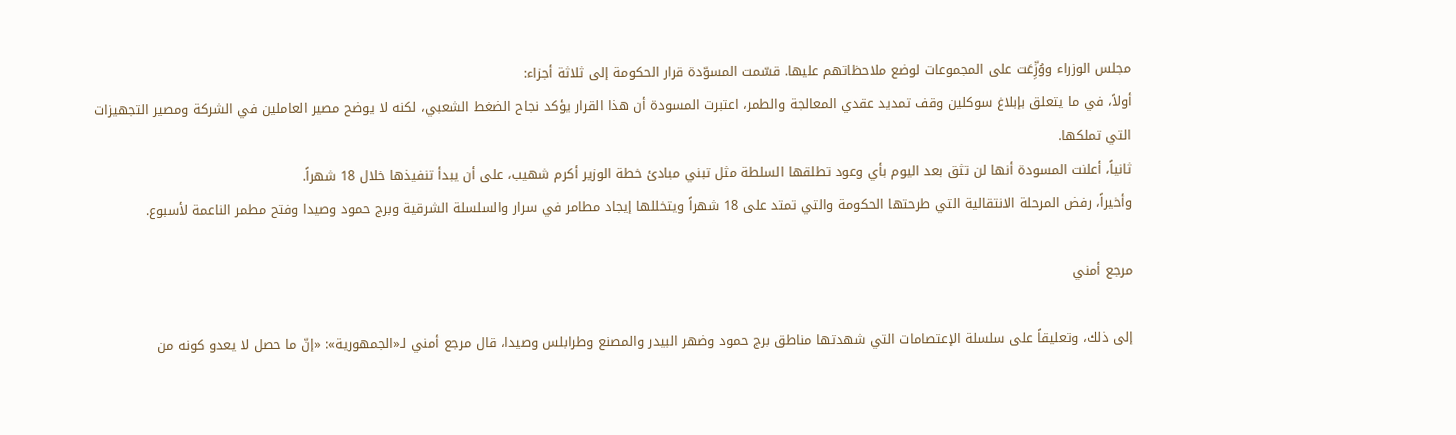مجلس الوزراء ووُزِّعَت على المجموعات لوضع ملاحظاتهم عليها. قسّمت المسوّدة قرار الحكومة إلى ثلاثة أجزاء:
أولاً، في ما يتعلق بإبلاغ سوكلين وقف تمديد عقدي المعالجة والطمر، اعتبرت المسودة أن هذا القرار يؤكد نجاح الضغط الشعبي، لكنه لا يوضح مصير العاملين في الشركة ومصير التجهيزات التي تملكها.
ثانياً، أعلنت المسودة أنها لن تثق بعد اليوم بأي وعود تطلقها السلطة مثل تبني مبادئ خطة الوزير أكرم شهيب، على أن يبدأ تنفيذها خلال 18 شهراً.
وأخيراً، رفض المرحلة الانتقالية التي طرحتها الحكومة والتي تمتد على 18 شهراً ويتخللها إيجاد مطامر في سرار والسلسلة الشرقية وبرج حمود وصيدا وفتح مطمر الناعمة لأسبوع.

مرجع أمني

إلى ذلك، وتعليقاً على سلسلة الإعتصامات التي شهدتها مناطق برج حمود وضهر البيدر والمصنع وطرابلس وصيدا، قال مرجع أمني لـ«الجمهورية»: «إنّ ما حصل لا يعدو كونه من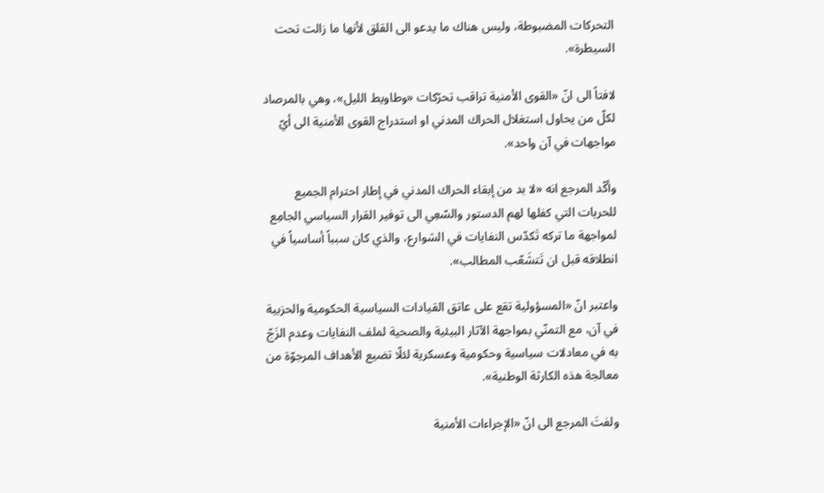التحركات المضبوطة، وليس هناك ما يدعو الى القلق لأنها ما زالت تحت السيطرة».

لافتاً الى انّ «القوى الأمنية تراقب تحرّكات «وطاويط الليل»، وهي بالمرصاد لكلّ من يحاول استغلال الحراك المدني او استدراج القوى الأمنية الى أيّ مواجهات في آن واحد».

وأكّد المرجع انه «لا بد من إبقاء الحراك المدني في إطار احترام الجميع للحريات التي كفلها لهم الدستور والسّعِي الى توفير القرار السياسي الجامِع لمواجهة ما تركه تَكدّس النفايات في الشوارع، والذي كان سبباً أساسياً في انطلاقه قبل ان تَتشَعّب المطالب».

واعتبر انّ «المسؤولية تقع على عاتق القيادات السياسية الحكومية والحزبية في آن، مع التمنّي بمواجهة الآثار البيئية والصحية لملف النفايات وعدم الزَجّ به في معادلات سياسية وحكومية وعسكرية لئلّا تضيع الأهداف المرجوّة من معالجة هذه الكارثة الوطنية».

ولفتَ المرجع الى انّ «الإجراءات الأمنية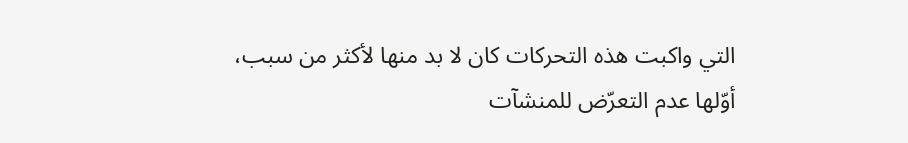التي واكبت هذه التحركات كان لا بد منها لأكثر من سبب، أوّلها عدم التعرّض للمنشآت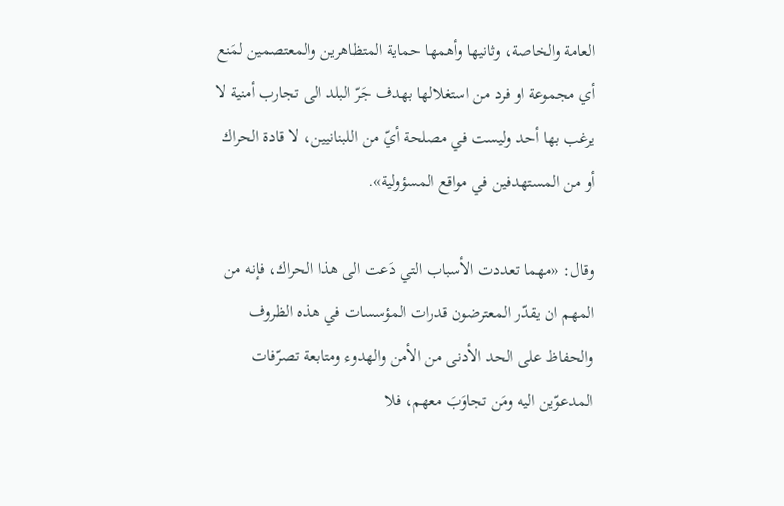العامة والخاصة، وثانيها وأهمها حماية المتظاهرين والمعتصمين لمَنع أي مجموعة او فرد من استغلالها بهدف جَرّ البلد الى تجارب أمنية لا يرغب بها أحد وليست في مصلحة أيّ من اللبنانيين، لا قادة الحراك أو من المستهدفين في مواقع المسؤولية».

وقال: «مهما تعددت الأسباب التي دَعت الى هذا الحراك، فإنه من المهم ان يقدّر المعترضون قدرات المؤسسات في هذه الظروف والحفاظ على الحد الأدنى من الأمن والهدوء ومتابعة تصرّفات المدعوّين اليه ومَن تجاوَبَ معهم، فلا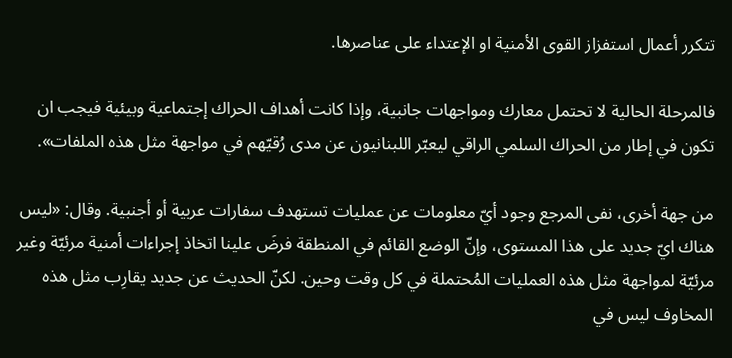تتكرر أعمال استفزاز القوى الأمنية او الإعتداء على عناصرها.

فالمرحلة الحالية لا تحتمل معارك ومواجهات جانبية، وإذا كانت أهداف الحراك إجتماعية وبيئية فيجب ان تكون في إطار من الحراك السلمي الراقي ليعبّر اللبنانيون عن مدى رُقيّهم في مواجهة مثل هذه الملفات».

من جهة أخرى، نفى المرجع وجود أيّ معلومات عن عمليات تستهدف سفارات عربية أو أجنبية. وقال: «ليس هناك ايّ جديد على هذا المستوى، وإنّ الوضع القائم في المنطقة فرضَ علينا اتخاذ إجراءات أمنية مرئيّة وغير مرئيّة لمواجهة مثل هذه العمليات المُحتملة في كل وقت وحين. لكنّ الحديث عن جديد يقارِب مثل هذه المخاوف ليس في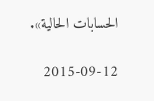الحسابات الحالية».

2015-09-12